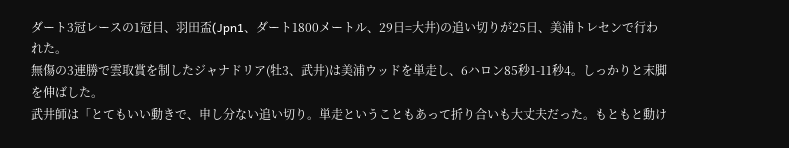ダート3冠レースの1冠目、羽田盃(Jpn1、ダート1800メートル、29日=大井)の追い切りが25日、美浦トレセンで行われた。
無傷の3連勝で雲取賞を制したジャナドリア(牡3、武井)は美浦ウッドを単走し、6ハロン85秒1-11秒4。しっかりと末脚を伸ばした。
武井師は「とてもいい動きで、申し分ない追い切り。単走ということもあって折り合いも大丈夫だった。もともと動け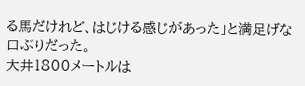る馬だけれど、はじける感じがあった」と満足げな口ぶりだった。
大井1800メートルは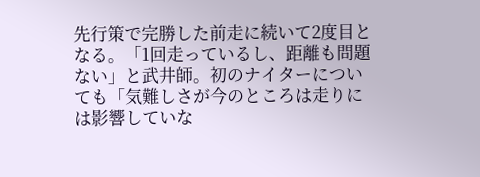先行策で完勝した前走に続いて2度目となる。「1回走っているし、距離も問題ない」と武井師。初のナイターについても「気難しさが今のところは走りには影響していな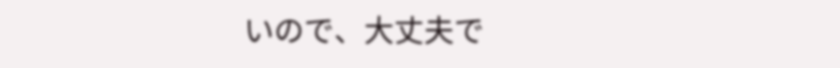いので、大丈夫で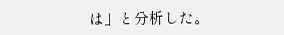は」と分析した。